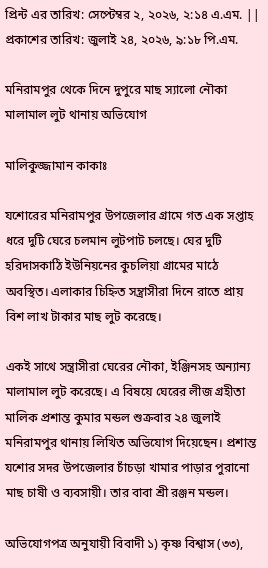প্রিন্ট এর তারিখ: সেপ্টেম্বর ২, ২০২৬, ২:১৪ এ.এম. || প্রকাশের তারিখ: জুলাই ২৪, ২০২৬, ৯:১৮ পি.এম.

মনিরামপুর থেকে দিনে দুপুরে মাছ স্যালো নৌকা মালামাল লুট থানায় অভিযোগ

মালিকুজ্জামান কাকাঃ

যশোরের মনিরামপুর উপজেলার গ্রামে গত এক সপ্তাহ ধরে দুটি ঘেরে চলমান লুটপাট চলছে। ঘের দুটি হরিদাসকাঠি ইউনিয়নের কুচলিয়া গ্রামের মাঠে অবস্থিত। এলাকার চিহ্নিত সন্ত্রাসীরা দিনে রাতে প্রায় বিশ লাখ টাকার মাছ লুট করেছে।

একই সাথে সন্ত্রাসীরা ঘেরের নৌকা, ইঞ্জিনসহ অন্যান্য মালামাল লুট করেছে। এ বিষয়ে ঘেরের লীজ গ্রহীতা মালিক প্রশান্ত কুমার মন্ডল শুক্রবার ২৪ জুলাই মনিরামপুর থানায় লিখিত অভিযোগ দিয়েছেন। প্রশান্ত যশোর সদর উপজেলার চাঁচড়া খামার পাড়ার পুরানো মাছ চাষী ও ব্যবসায়ী। তার বাবা শ্রী রঞ্জন মন্ডল।

অভিযোগপত্র অনুযায়ী বিবাদী ১) কৃষ্ণ বিশ্বাস (৩৩),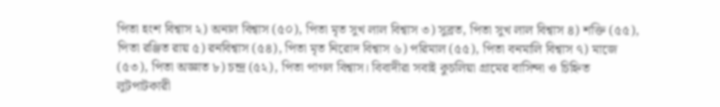পিতা হংশ বিশ্বাস ২) অনাল বিশ্বাস (৫০), পিতা মৃত সুখ লাল বিশ্বাস ৩) সুব্রত, পিতা সুখ লাল বিশ্বাস ৪) শক্তি (৫৫), পিতা রঞ্জিত রায় ৫) রনবিশ্বাস (৫৪), পিতা মৃত নিরোদ বিশ্বাস ৬) পরিমাল (৫৫), পিতা বনমালি বিশ্বাস ৭) মাজে (৫৩), পিতা অজ্ঞাত ৮) চন্দ্র (৫২), পিতা পাগল বিশ্বাস। বিবাদীরা সবাই কুচলিয়া গ্রামের বাসিন্দা ও চিহ্নিত লুটপাটকারী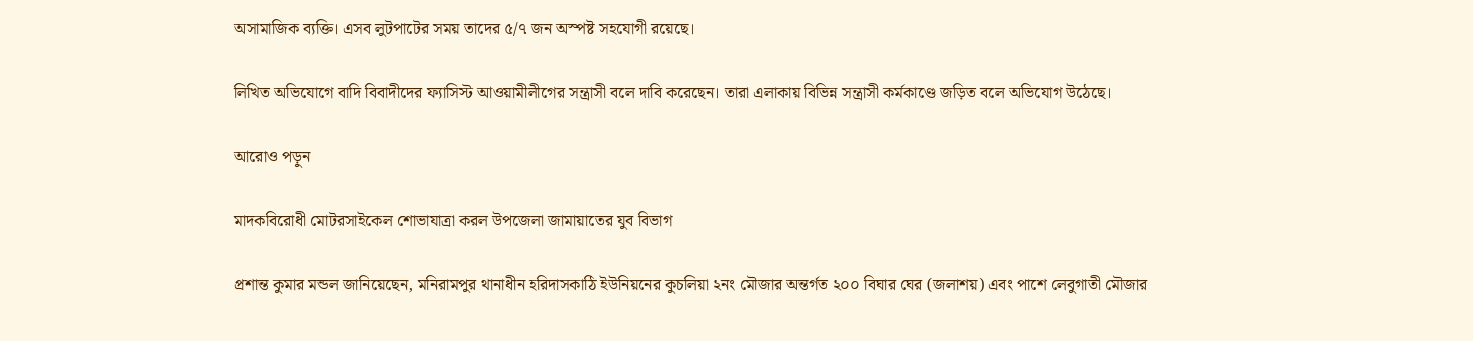অসামাজিক ব্যক্তি। এসব লুটপাটের সময় তাদের ৫/৭ জন অস্পষ্ট সহযোগী রয়েছে।

লিখিত অভিযোগে বাদি বিবাদীদের ফ্যাসিস্ট আওয়ামীলীগের সন্ত্রাসী বলে দাবি করেছেন। তারা এলাকায় বিভিন্ন সন্ত্রাসী কর্মকাণ্ডে জড়িত বলে অভিযোগ উঠেছে।

আরোও পড়ুন

মাদকবিরোধী মোটরসাইকেল শোভাযাত্রা করল উপজেলা জামায়াতের যুব বিভাগ

প্রশান্ত কুমার মন্ডল জানিয়েছেন, মনিরামপুর থানাধীন হরিদাসকাঠি ইউনিয়নের কুচলিয়া ২নং মৌজার অন্তর্গত ২০০ বিঘার ঘের (জলাশয়) এবং পাশে লেবুগাতী মৌজার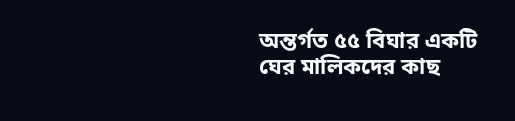অন্তর্গত ৫৫ বিঘার একটি ঘের মালিকদের কাছ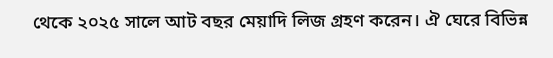থেকে ২০২৫ সালে আট বছর মেয়াদি লিজ গ্রহণ করেন। ঐ ঘেরে বিভিন্ন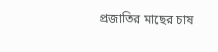প্রজাতির মাছের চাষ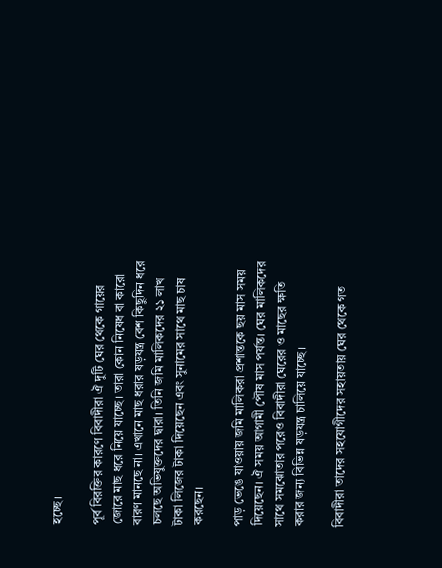হচ্ছে।

পূর্ব বিরক্তির কারণে বিবাদীরা ঐ দুটি ঘের থেকে গায়ের জোরে মাছ ধরে নিয়ে যাচ্ছে। তারা কোন নিষেধ বা কারো বারণ মানছে না। এখানে মাছ ধরার ষড়যন্ত্র বেশ কিছুদিন ধরে চলছে অভিযুক্তদের দ্বারা। তিনি জমি মালিকদের ২১ লাখ টাকা লিজের টাকা দিয়েছেন এবং সুনামের সাথে মাছ চাষ করছেন।

পাড় ভেঙে যাওয়ায় জমি মালিকরা প্রশান্তকে ছয় মাস সময় দিয়েছেন। ঐ সময় আগামী পৌষ মাস পর্যন্ত। ঘের মালিকদের সাথে সমঝোতার পরেও বিবাদীরা ঘেরের ও মাছের ক্ষতি করার জন্য বিভিন্ন ষড়যন্ত্র চালিয়ে যাচ্ছে।

বিবাদীরা তাদের সহযোগীদের সহায়তায় ঘের থেকে গত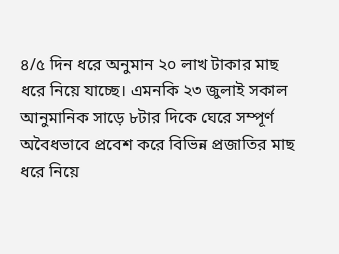৪/৫ দিন ধরে অনুমান ২০ লাখ টাকার মাছ ধরে নিয়ে যাচ্ছে। এমনকি ২৩ জুলাই সকাল আনুমানিক সাড়ে ৮টার দিকে ঘেরে সম্পূর্ণ অবৈধভাবে প্রবেশ করে বিভিন্ন প্রজাতির মাছ ধরে নিয়ে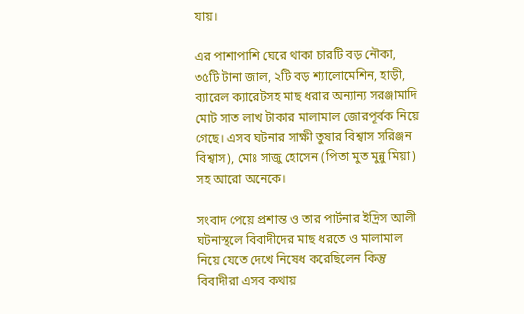যায়।

এর পাশাপাশি ঘেরে থাকা চারটি বড় নৌকা, ৩৫টি টানা জাল, ২টি বড় শ্যালোমেশিন, হাড়ী, ব্যারেল ক্যারেটসহ মাছ ধরার অন্যান্য সরঞ্জামাদি মোট সাত লাখ টাকার মালামাল জোরপূর্বক নিয়ে গেছে। এসব ঘটনার সাক্ষী তুষার বিশ্বাস সরিঞ্জন বিশ্বাস), মোঃ সাজু হোসেন (পিতা মুত মুন্নু মিয়া) সহ আরো অনেকে।

সংবাদ পেয়ে প্রশান্ত ও তার পার্টনার ইদ্রিস আলী ঘটনাস্থলে বিবাদীদের মাছ ধরতে ও মালামাল নিয়ে যেতে দেখে নিষেধ করেছিলেন কিন্তু বিবাদীরা এসব কথায়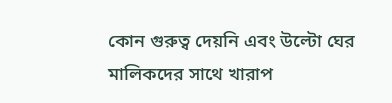কোন গুরুত্ব দেয়নি এবং উল্টো ঘের মালিকদের সাথে খারাপ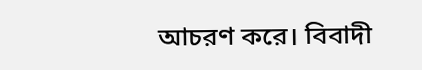আচরণ করে। বিবাদী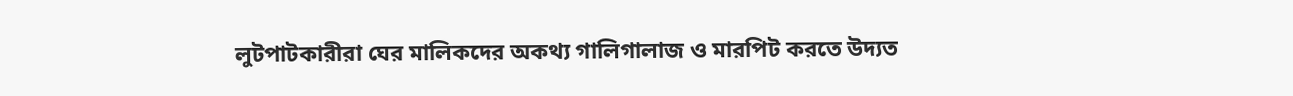লুটপাটকারীরা ঘের মালিকদের অকথ্য গালিগালাজ ও মারপিট করতে উদ্যত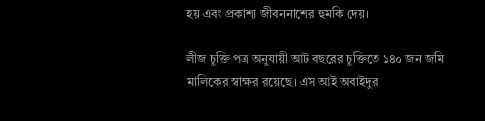হয় এবং প্রকাশ্য জীবননাশের হুমকি দেয়।

লীজ চুক্তি পত্র অনুযায়ী আট বছরের চুক্তিতে ১৪০ জন জমি মালিকের স্বাক্ষর রয়েছে। এস আই অবাইদুর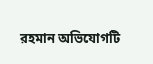রহমান অভিযোগটি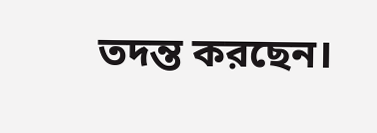তদন্ত করছেন।